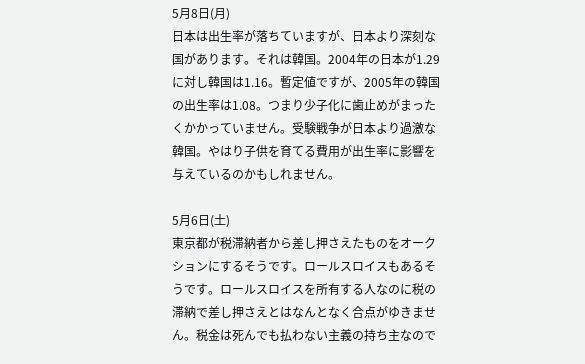5月8日(月)
日本は出生率が落ちていますが、日本より深刻な国があります。それは韓国。2004年の日本が1.29に対し韓国は1.16。暫定値ですが、2005年の韓国の出生率は1.08。つまり少子化に歯止めがまったくかかっていません。受験戦争が日本より過激な韓国。やはり子供を育てる費用が出生率に影響を与えているのかもしれません。

5月6日(土)
東京都が税滞納者から差し押さえたものをオークションにするそうです。ロールスロイスもあるそうです。ロールスロイスを所有する人なのに税の滞納で差し押さえとはなんとなく合点がゆきません。税金は死んでも払わない主義の持ち主なので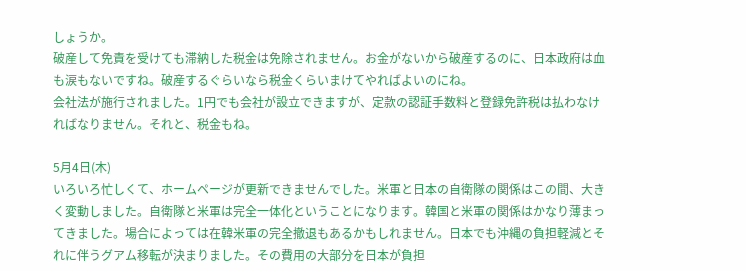しょうか。
破産して免責を受けても滞納した税金は免除されません。お金がないから破産するのに、日本政府は血も涙もないですね。破産するぐらいなら税金くらいまけてやればよいのにね。
会社法が施行されました。1円でも会社が設立できますが、定款の認証手数料と登録免許税は払わなければなりません。それと、税金もね。

5月4日(木)
いろいろ忙しくて、ホームページが更新できませんでした。米軍と日本の自衛隊の関係はこの間、大きく変動しました。自衛隊と米軍は完全一体化ということになります。韓国と米軍の関係はかなり薄まってきました。場合によっては在韓米軍の完全撤退もあるかもしれません。日本でも沖縄の負担軽減とそれに伴うグアム移転が決まりました。その費用の大部分を日本が負担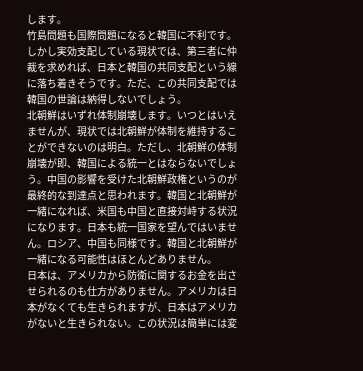します。
竹島問題も国際問題になると韓国に不利です。しかし実効支配している現状では、第三者に仲裁を求めれば、日本と韓国の共同支配という線に落ち着きそうです。ただ、この共同支配では韓国の世論は納得しないでしょう。
北朝鮮はいずれ体制崩壊します。いつとはいえませんが、現状では北朝鮮が体制を維持することができないのは明白。ただし、北朝鮮の体制崩壊が即、韓国による統一とはならないでしょう。中国の影響を受けた北朝鮮政権というのが最終的な到達点と思われます。韓国と北朝鮮が一緒になれば、米国も中国と直接対峙する状況になります。日本も統一国家を望んではいません。ロシア、中国も同様です。韓国と北朝鮮が一緒になる可能性はほとんどありません。
日本は、アメリカから防衛に関するお金を出させられるのも仕方がありません。アメリカは日本がなくても生きられますが、日本はアメリカがないと生きられない。この状況は簡単には変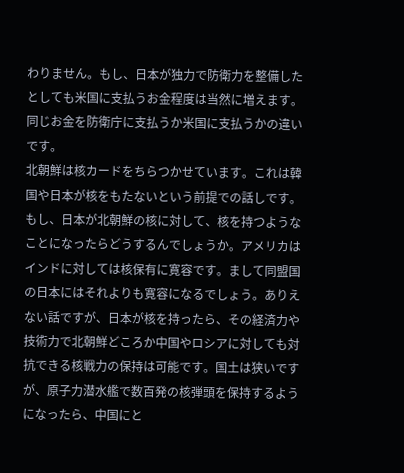わりません。もし、日本が独力で防衛力を整備したとしても米国に支払うお金程度は当然に増えます。同じお金を防衛庁に支払うか米国に支払うかの違いです。
北朝鮮は核カードをちらつかせています。これは韓国や日本が核をもたないという前提での話しです。もし、日本が北朝鮮の核に対して、核を持つようなことになったらどうするんでしょうか。アメリカはインドに対しては核保有に寛容です。まして同盟国の日本にはそれよりも寛容になるでしょう。ありえない話ですが、日本が核を持ったら、その経済力や技術力で北朝鮮どころか中国やロシアに対しても対抗できる核戦力の保持は可能です。国土は狭いですが、原子力潜水艦で数百発の核弾頭を保持するようになったら、中国にと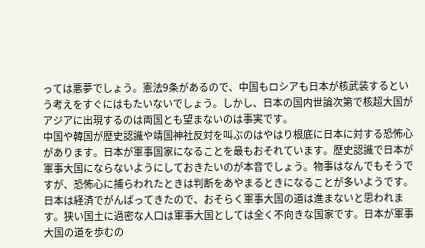っては悪夢でしょう。憲法9条があるので、中国もロシアも日本が核武装するという考えをすぐにはもたいないでしょう。しかし、日本の国内世論次第で核超大国がアジアに出現するのは両国とも望まないのは事実です。
中国や韓国が歴史認識や靖国神社反対を叫ぶのはやはり根底に日本に対する恐怖心があります。日本が軍事国家になることを最もおそれています。歴史認識で日本が軍事大国にならないようにしておきたいのが本音でしょう。物事はなんでもそうですが、恐怖心に捕らわれたときは判断をあやまるときになることが多いようです。
日本は経済でがんばってきたので、おそらく軍事大国の道は進まないと思われます。狭い国土に過密な人口は軍事大国としては全く不向きな国家です。日本が軍事大国の道を歩むの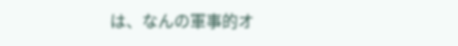は、なんの軍事的オ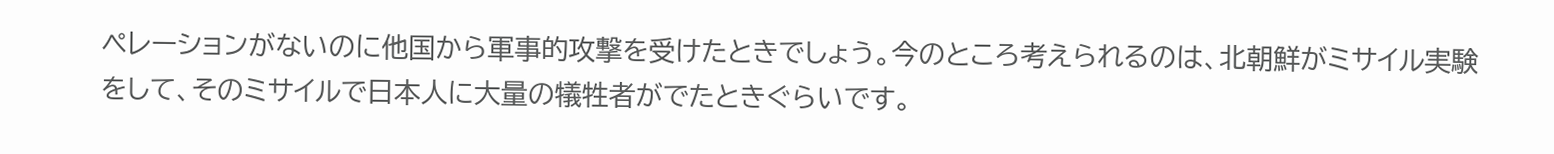ペレーションがないのに他国から軍事的攻撃を受けたときでしょう。今のところ考えられるのは、北朝鮮がミサイル実験をして、そのミサイルで日本人に大量の犠牲者がでたときぐらいです。